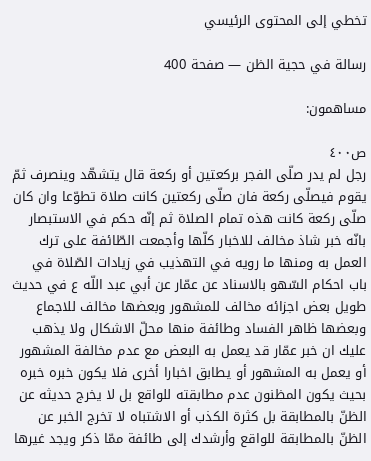تخطي إلى المحتوى الرئيسي

رسالة في حجية الظن — صفحة 400

مساهمون:

ص٤٠٠
رجل لم يدر صلّى الفجر بركعتين أو ركعة قال يتشهّد وينصرف ثمّ يقوم فيصلّى ركعة فان صلّى ركعتين كانت صلاة تطوّعا وان كان صلّى ركعة كانت هذه تمام الصلاة ثم إنّه حكم في الاستبصار بانّه خبر شاذ مخالف للاخبار كلّها وأجمعت الطّائفة على ترك العمل به ومنها ما رويه في التهذيب في زيادات الصّلاة في باب احكام السّهو بالاسناد عن عمّار عن أبي عبد اللّه ع في حديث طويل بعض اجزائه مخالف للمشهور وبعضها مخالف للاجماع وبعضها ظاهر الفساد وطائفة منها محلّ الاشكال ولا يذهب عليك ان خبر عمّار قد يعمل به البعض مع عدم مخالفة المشهور أو يعمل به المشهور أو يطابق اخبارا أخرى فلا يكون خبره خبره بحيث يكون المظنون عدم مطابقته للواقع بل لا يخرج حديثه عن الظنّ بالمطابقة بل كثرة الكذب أو الاشتباه لا تخرج الخبر عن الظنّ بالمطابقة للواقع وأرشدك إلى طائفة ممّا ذكر ويجد غيرها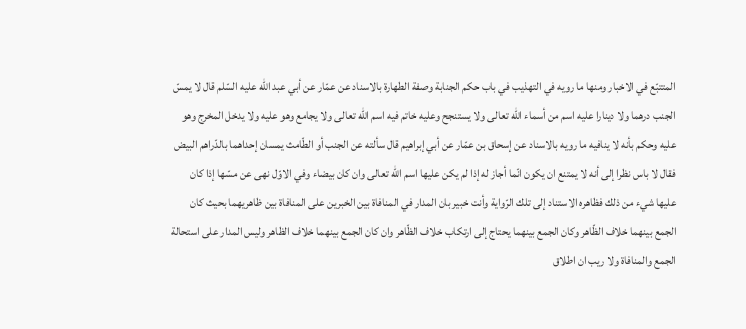المتتبّع في الاخبار ومنها ما رويه في التهذيب في باب حكم الجنابة وصفة الطهارة بالاسناد عن عمّار عن أبي عبد اللّه عليه السّلم قال لا يمسّ الجنب درهما ولا دينارا عليه اسم من أسماء اللّه تعالى ولا يستنجح وعليه خاتم فيه اسم اللّه تعالى ولا يجامع وهو عليه ولا يدخل المخرج وهو عليه وحكم بأنه لا ينافيه ما رويه بالاسناد عن إسحاق بن عمّار عن أبي إبراهيم قال سألته عن الجنب أو الطّامث يمسان إحداهما بالدّراهم البيض فقال لا باس نظرا إلى أنه لا يمتنع ان يكون انّما أجاز له إذا لم يكن عليها اسم اللّه تعالى وان كان بيضاء وفي الاوّل نهى عن مسّها إذا كان عليها شيء من ذلك فظاهره الاستناد إلى تلك الرّواية وأنت خبير بان المدار في المنافاة بين الخبرين على المنافاة بين ظاهريهما بحيث كان الجمع بينهما خلاف الظّاهر وكان الجمع بينهما يحتاج إلى ارتكاب خلاف الظّاهر وان كان الجمع بينهما خلاف الظاهر وليس المدار على استحالة الجمع والمنافاة ولا ريب ان اطلاق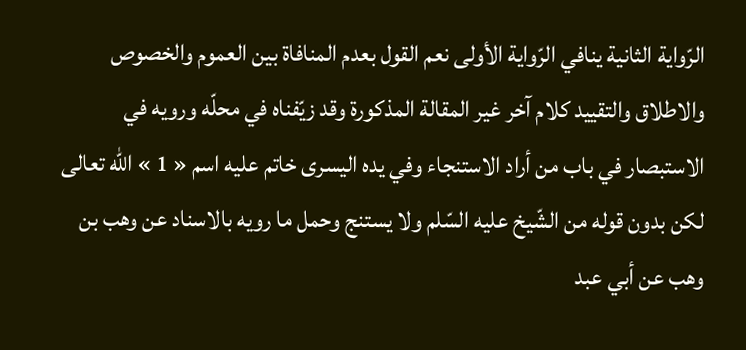الرّواية الثانية ينافي الرّواية الأولى نعم القول بعدم المنافاة بين العموم والخصوص والاطلاق والتقييد كلام آخر غير المقالة المذكورة وقد زيّفناه في محلّه ورويه في الاستبصار في باب من أراد الاستنجاء وفي يده اليسرى خاتم عليه اسم « 1 » اللّه تعالى لكن بدون قوله من الشّيخ عليه السّلم ولا يستنج وحمل ما رويه بالاسناد عن وهب بن وهب عن أبي عبد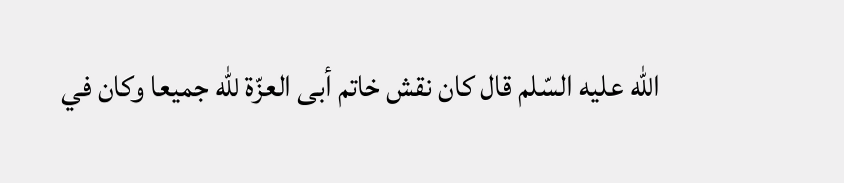اللّه عليه السّلم قال كان نقش خاتم أبى العزّة للّه جميعا وكان في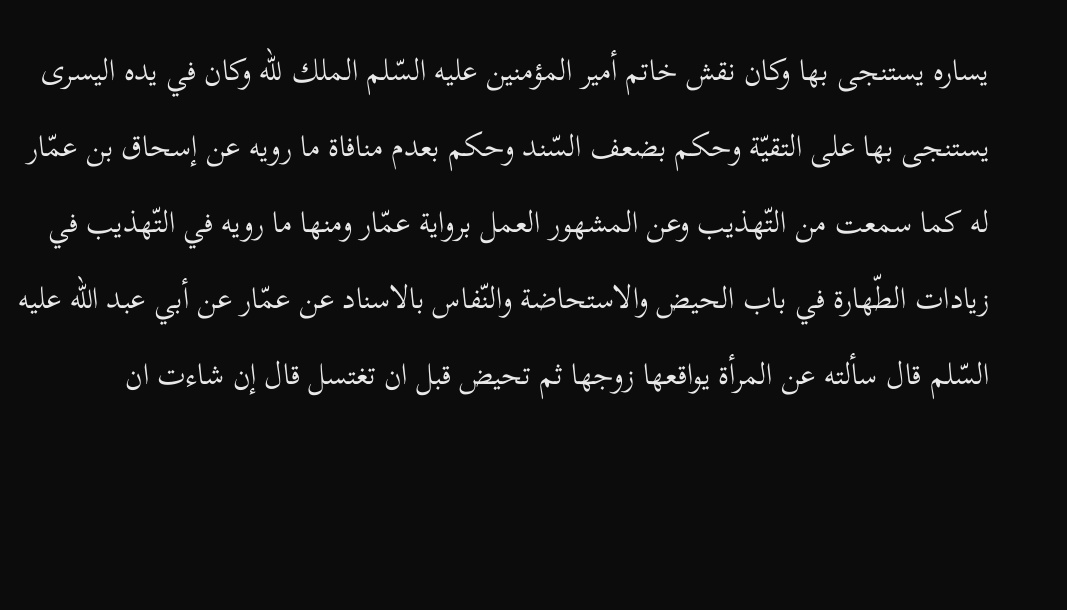يساره يستنجى بها وكان نقش خاتم أمير المؤمنين عليه السّلم الملك للّه وكان في يده اليسرى يستنجى بها على التقيّة وحكم بضعف السّند وحكم بعدم منافاة ما رويه عن إسحاق بن عمّار له كما سمعت من التّهذيب وعن المشهور العمل برواية عمّار ومنها ما رويه في التّهذيب في زيادات الطّهارة في باب الحيض والاستحاضة والنّفاس بالاسناد عن عمّار عن أبي عبد اللّه عليه السّلم قال سألته عن المرأة يواقعها زوجها ثم تحيض قبل ان تغتسل قال إن شاءت ان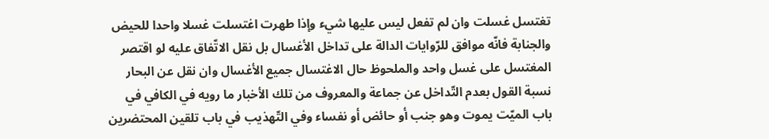تغتسل غسلت وان لم تفعل ليس عليها شيء وإذا طهرت اغتسلت غسلا واحدا للحيض والجنابة فانّه موافق للرّوايات الدالة على تداخل الأغسال بل نقل الاتّفاق عليه لو اقتصر المغتسل على غسل واحد والملحوظ حال الاغتسال جميع الأغسال وان نقل عن البحار نسبة القول بعدم التّداخل عن جماعة والمعروف من تلك الأخبار ما رويه في الكافي في باب الميّت يموت وهو جنب أو حائض أو نفساء وفي التّهذيب في باب تلقين المحتضرين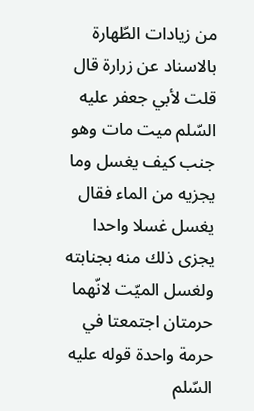من زيادات الطّهارة بالاسناد عن زرارة قال قلت لأبي جعفر عليه السّلم ميت مات وهو جنب كيف يغسل وما يجزيه من الماء فقال يغسل غسلا واحدا يجزى ذلك منه بجنابته ولغسل الميّت لانّهما حرمتان اجتمعتا في حرمة واحدة قوله عليه السّلم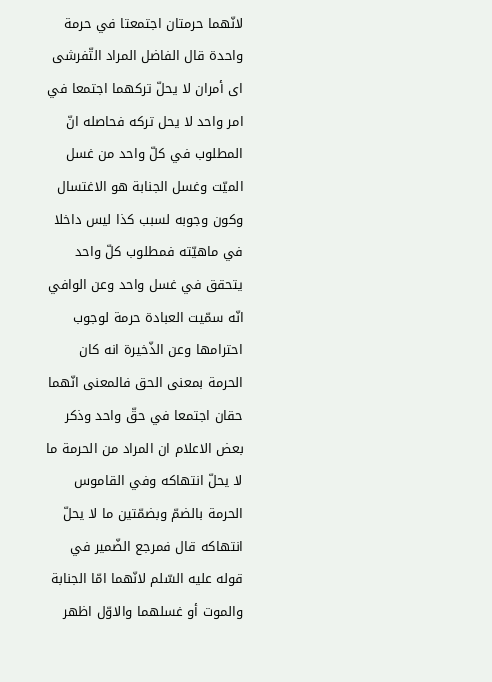لانّهما حرمتان اجتمعتا في حرمة واحدة قال الفاضل المراد التّفرشى اى أمران لا يحلّ تركهما اجتمعا في امر واحد لا يحل تركه فحاصله انّ المطلوب في كلّ واحد من غسل الميّت وغسل الجنابة هو الاغتسال وكون وجوبه لسبب كذا ليس داخلا في ماهيّته فمطلوب كلّ واحد يتحقق في غسل واحد وعن الوافي انّه سمّيت العبادة حرمة لوجوب احترامها وعن الذّخيرة انه كان الحرمة بمعنى الحق فالمعنى انّهما حقان اجتمعا في حقّ واحد وذكر بعض الاعلام ان المراد من الحرمة ما لا يحلّ انتهاكه وفي القاموس الحرمة بالضمّ وبضمّتين ما لا يحلّ انتهاكه قال فمرجع الضّمير في قوله عليه السّلم لانّهما امّا الجنابة والموت أو غسلهما والاوّل اظهر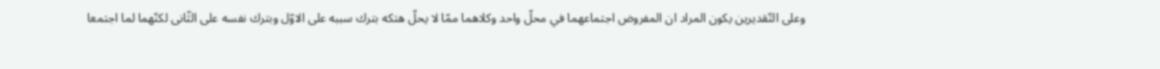وعلى التّقديرين يكون المراد ان المفروض اجتماعهما في محلّ واحد وكلاهما ممّا لا يحلّ هتكه بترك سببه على الاوّل وبترك نفسه على الثّانى لكنّهما لما اجتمعا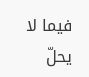فيما لا يحلّ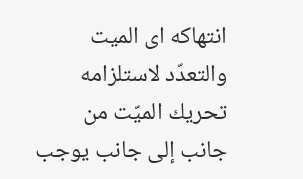انتهاكه اى الميت والتعدّد لاستلزامه تحريك الميّت من جانب إلى جانب يوجب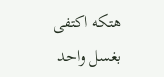هتكه اكتفى بغسل واحد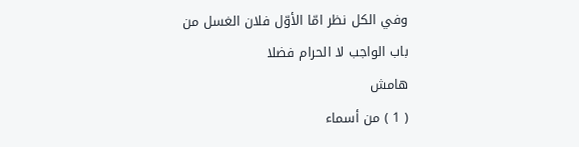وفي الكل نظر امّا الأوّل فلان الغسل من باب الواجب لا الحرام فضلا
هامش
( 1 ) من أسماء